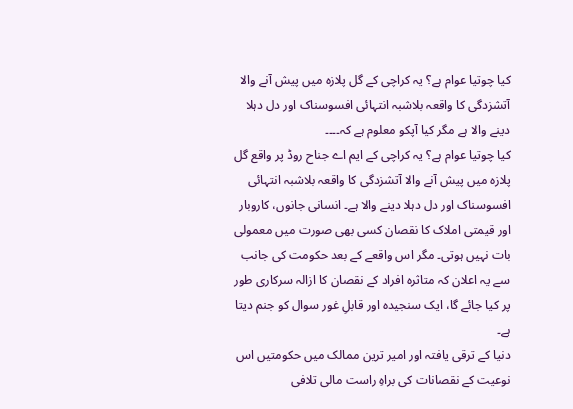کیا چوتیا عوام ہے؟ یہ کراچی کے گل پلازہ میں پیش آنے والا آتشزدگی کا واقعہ بلاشبہ انتہائی افسوسناک اور دل دہلا دینے والا ہے مگر کیا آپکو معلوم ہے کہ۔۔۔۔
کیا چوتیا عوام ہے؟ یہ کراچی کے ایم اے جناح روڈ پر واقع گل پلازہ میں پیش آنے والا آتشزدگی کا واقعہ بلاشبہ انتہائی افسوسناک اور دل دہلا دینے والا ہے۔ انسانی جانوں، کاروبار اور قیمتی املاک کا نقصان کسی بھی صورت میں معمولی بات نہیں ہوتی۔ مگر اس واقعے کے بعد حکومت کی جانب سے یہ اعلان کہ متاثرہ افراد کے نقصان کا ازالہ سرکاری طور پر کیا جائے گا، ایک سنجیدہ اور قابلِ غور سوال کو جنم دیتا ہے۔
دنیا کے ترقی یافتہ اور امیر ترین ممالک میں حکومتیں اس نوعیت کے نقصانات کی براہِ راست مالی تلافی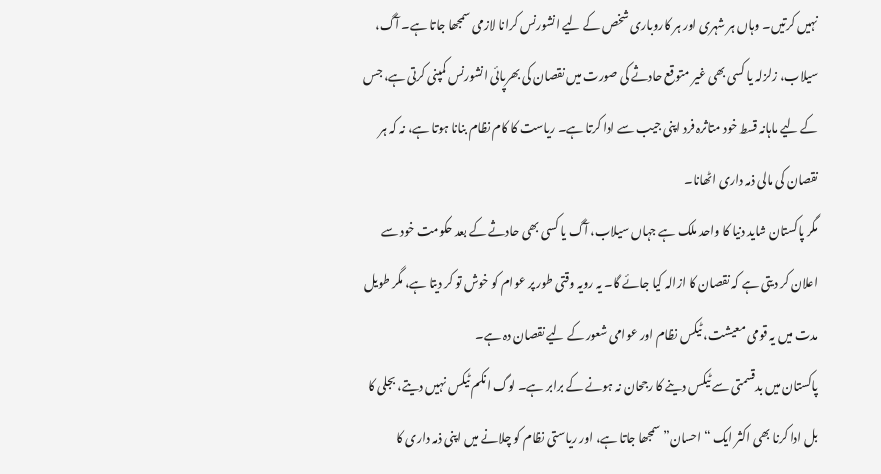نہیں کرتیں۔ وہاں ہر شہری اور ہر کاروباری شخص کے لیے انشورنس کرانا لازمی سمجھا جاتا ہے۔ آگ، سیلاب، زلزلہ یا کسی بھی غیر متوقع حادثے کی صورت میں نقصان کی بھرپائی انشورنس کمپنی کرتی ہے، جس کے لیے ماہانہ قسط خود متاثرہ فرد اپنی جیب سے ادا کرتا ہے۔ ریاست کا کام نظام بنانا ہوتا ہے، نہ کہ ہر نقصان کی مالی ذمہ داری اٹھانا۔
مگر پاکستان شاید دنیا کا واحد ملک ہے جہاں سیلاب، آگ یا کسی بھی حادثے کے بعد حکومت خود سے اعلان کر دیتی ہے کہ نقصان کا ازالہ کیا جائے گا۔ یہ رویہ وقتی طور پر عوام کو خوش تو کر دیتا ہے، مگر طویل مدت میں یہ قومی معیشت، ٹیکس نظام اور عوامی شعور کے لیے نقصان دہ ہے۔
پاکستان میں بدقسمتی سے ٹیکس دینے کا رجحان نہ ہونے کے برابر ہے۔ لوگ انکم ٹیکس نہیں دیتے، بجلی کا بل ادا کرنا بھی اکثر ایک “احسان” سمجھا جاتا ہے، اور ریاستی نظام کو چلانے میں اپنی ذمہ داری کا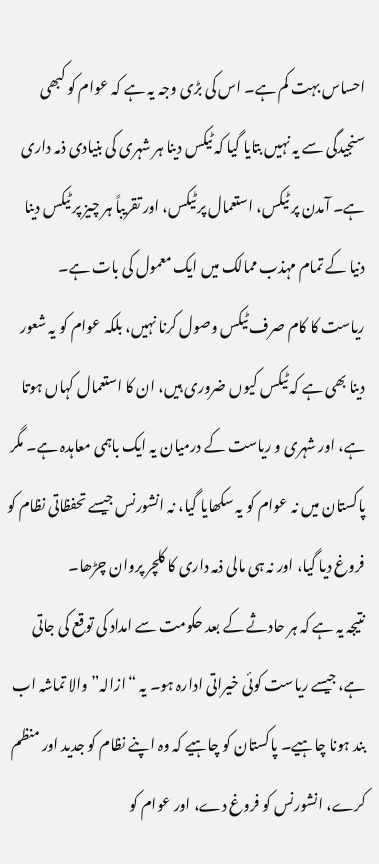احساس بہت کم ہے۔ اس کی بڑی وجہ یہ ہے کہ عوام کو کبھی سنجیدگی سے یہ نہیں بتایا گیا کہ ٹیکس دینا ہر شہری کی بنیادی ذمہ داری ہے۔ آمدن پر ٹیکس، استعمال پر ٹیکس، اور تقریباً ہر چیز پر ٹیکس دینا دنیا کے تمام مہذب ممالک میں ایک معمول کی بات ہے۔
ریاست کا کام صرف ٹیکس وصول کرنا نہیں، بلکہ عوام کو یہ شعور دینا بھی ہے کہ ٹیکس کیوں ضروری ہیں، ان کا استعمال کہاں ہوتا ہے، اور شہری و ریاست کے درمیان یہ ایک باہمی معاہدہ ہے۔ مگر پاکستان میں نہ عوام کو یہ سکھایا گیا، نہ انشورنس جیسے تحفظاتی نظام کو فروغ دیا گیا، اور نہ ہی مالی ذمہ داری کا کلچر پروان چڑھا۔
نتیجہ یہ ہے کہ ہر حادثے کے بعد حکومت سے امداد کی توقع کی جاتی ہے، جیسے ریاست کوئی خیراتی ادارہ ہو۔ یہ “ازالہ” والا تماشہ اب بند ہونا چاہیے۔ پاکستان کو چاہیے کہ وہ اپنے نظام کو جدید اور منظم کرے، انشورنس کو فروغ دے، اور عوام کو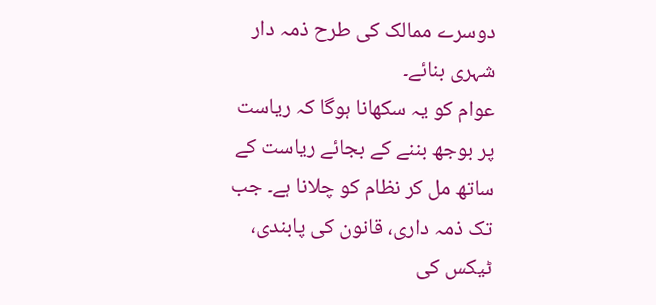دوسرے ممالک کی طرح ذمہ دار شہری بنائے۔
عوام کو یہ سکھانا ہوگا کہ ریاست پر بوجھ بننے کے بجائے ریاست کے ساتھ مل کر نظام کو چلانا ہے۔ جب تک ذمہ داری، قانون کی پابندی، ٹیکس کی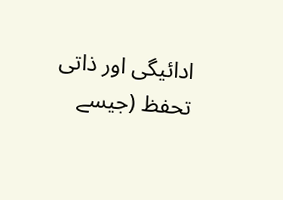ادائیگی اور ذاتی تحفظ (جیسے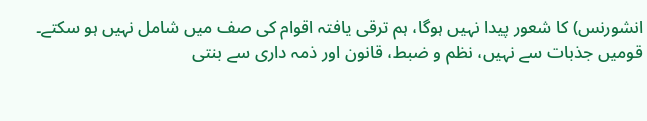انشورنس) کا شعور پیدا نہیں ہوگا، ہم ترقی یافتہ اقوام کی صف میں شامل نہیں ہو سکتے۔
قومیں جذبات سے نہیں، نظم و ضبط، قانون اور ذمہ داری سے بنتی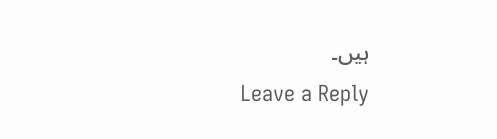ہیں۔
Leave a Reply